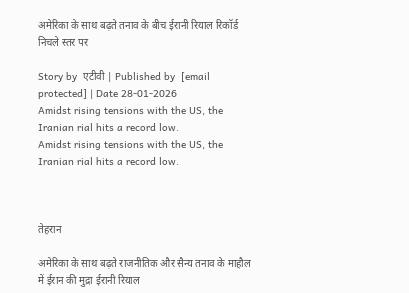अमेरिका के साथ बढ़ते तनाव के बीच ईरानी रियाल रिकॉर्ड निचले स्तर पर

Story by  एटीवी | Published by  [email protected] | Date 28-01-2026
Amidst rising tensions with the US, the Iranian rial hits a record low.
Amidst rising tensions with the US, the Iranian rial hits a record low.



तेहरान

अमेरिका के साथ बढ़ते राजनीतिक और सैन्य तनाव के माहौल में ईरान की मुद्रा ईरानी रियाल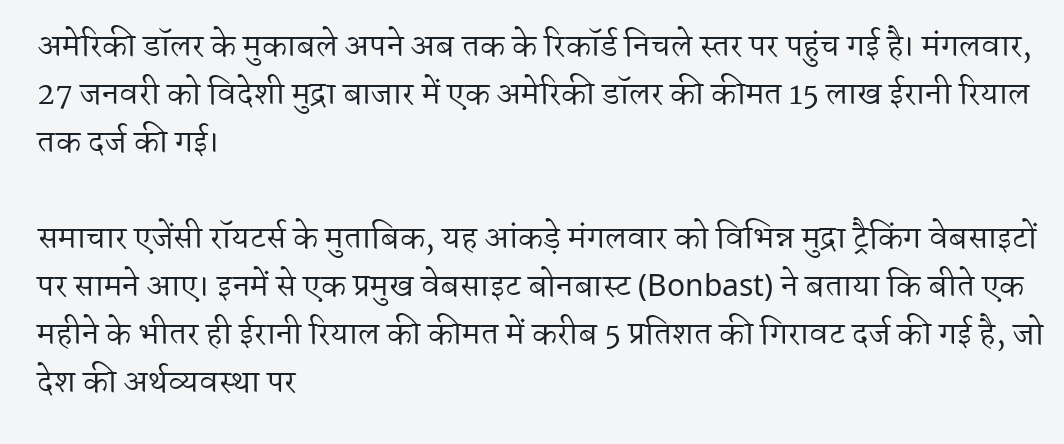अमेरिकी डॉलर के मुकाबले अपने अब तक के रिकॉर्ड निचले स्तर पर पहुंच गई है। मंगलवार, 27 जनवरी को विदेशी मुद्रा बाजार में एक अमेरिकी डॉलर की कीमत 15 लाख ईरानी रियाल तक दर्ज की गई।

समाचार एजेंसी रॉयटर्स के मुताबिक, यह आंकड़े मंगलवार को विभिन्न मुद्रा ट्रैकिंग वेबसाइटों पर सामने आए। इनमें से एक प्रमुख वेबसाइट बोनबास्ट (Bonbast) ने बताया कि बीते एक महीने के भीतर ही ईरानी रियाल की कीमत में करीब 5 प्रतिशत की गिरावट दर्ज की गई है, जो देश की अर्थव्यवस्था पर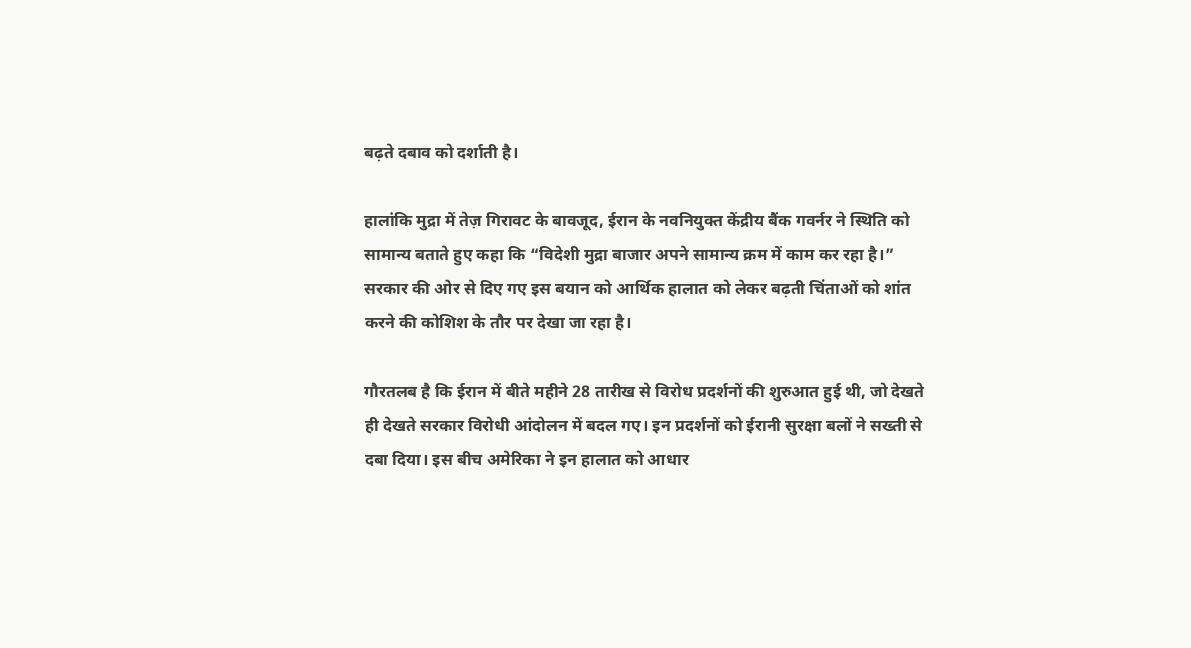बढ़ते दबाव को दर्शाती है।

हालांकि मुद्रा में तेज़ गिरावट के बावजूद, ईरान के नवनियुक्त केंद्रीय बैंक गवर्नर ने स्थिति को सामान्य बताते हुए कहा कि “विदेशी मुद्रा बाजार अपने सामान्य क्रम में काम कर रहा है।” सरकार की ओर से दिए गए इस बयान को आर्थिक हालात को लेकर बढ़ती चिंताओं को शांत करने की कोशिश के तौर पर देखा जा रहा है।

गौरतलब है कि ईरान में बीते महीने 28 तारीख से विरोध प्रदर्शनों की शुरुआत हुई थी, जो देखते ही देखते सरकार विरोधी आंदोलन में बदल गए। इन प्रदर्शनों को ईरानी सुरक्षा बलों ने सख्ती से दबा दिया। इस बीच अमेरिका ने इन हालात को आधार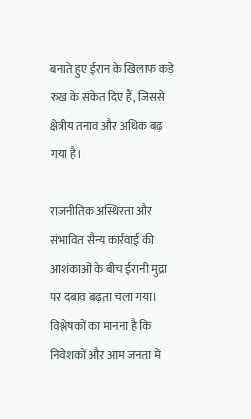बनाते हुए ईरान के खिलाफ कड़े रुख के संकेत दिए हैं, जिससे क्षेत्रीय तनाव और अधिक बढ़ गया है।

राजनीतिक अस्थिरता और संभावित सैन्य कार्रवाई की आशंकाओं के बीच ईरानी मुद्रा पर दबाव बढ़ता चला गया। विश्लेषकों का मानना है कि निवेशकों और आम जनता में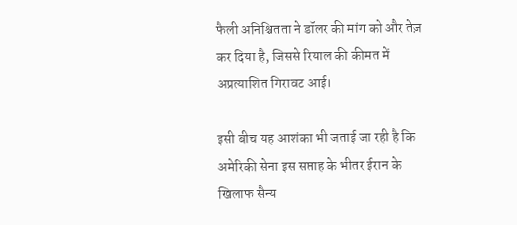फैली अनिश्चितता ने डॉलर की मांग को और तेज़ कर दिया है, जिससे रियाल की कीमत में अप्रत्याशित गिरावट आई।

इसी बीच यह आशंका भी जताई जा रही है कि अमेरिकी सेना इस सप्ताह के भीतर ईरान के खिलाफ सैन्य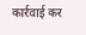कार्रवाई कर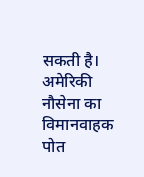सकती है। अमेरिकी नौसेना का विमानवाहक पोत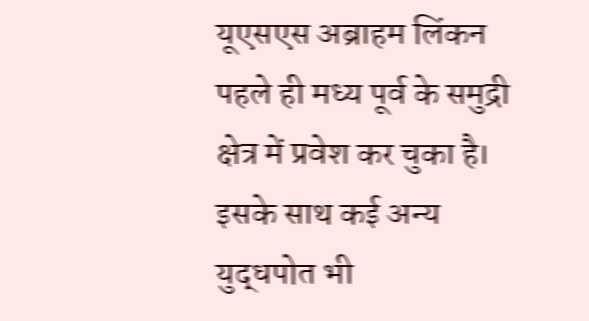यूएसएस अब्राहम लिंकन पहले ही मध्य पूर्व के समुद्री क्षेत्र में प्रवेश कर चुका है। इसके साथ कई अन्य युद्धपोत भी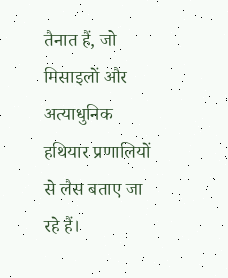तैनात हैं, जो मिसाइलों और अत्याधुनिक हथियार प्रणालियों से लैस बताए जा रहे हैं।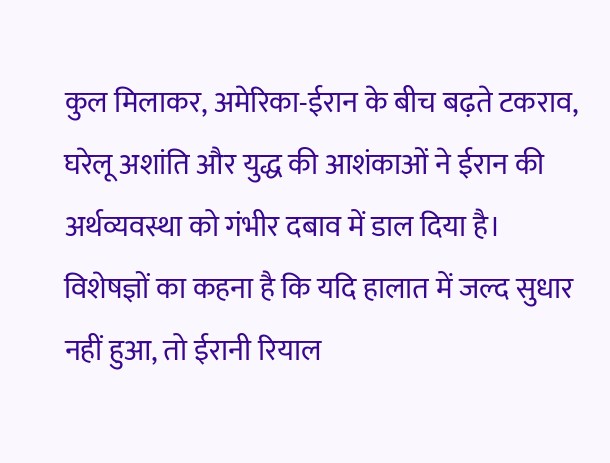कुल मिलाकर, अमेरिका-ईरान के बीच बढ़ते टकराव, घरेलू अशांति और युद्ध की आशंकाओं ने ईरान की अर्थव्यवस्था को गंभीर दबाव में डाल दिया है। विशेषज्ञों का कहना है कि यदि हालात में जल्द सुधार नहीं हुआ, तो ईरानी रियाल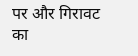पर और गिरावट का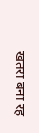खतरा बना रह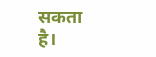सकता है।